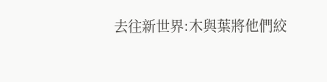去往新世界:木與葉將他們絞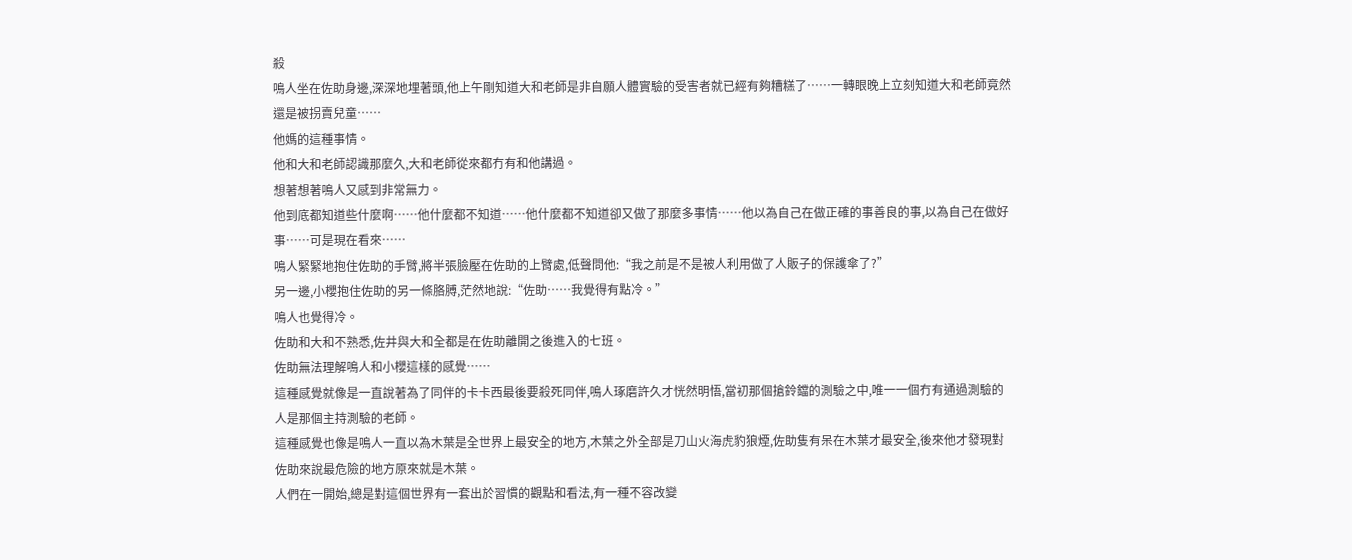殺
鳴人坐在佐助身邊,深深地埋著頭,他上午剛知道大和老師是非自願人體實驗的受害者就已經有夠糟糕了……一轉眼晚上立刻知道大和老師竟然還是被拐賣兒童……
他媽的這種事情。
他和大和老師認識那麼久,大和老師從來都冇有和他講過。
想著想著鳴人又感到非常無力。
他到底都知道些什麼啊……他什麼都不知道……他什麼都不知道卻又做了那麼多事情……他以為自己在做正確的事善良的事,以為自己在做好事……可是現在看來……
鳴人緊緊地抱住佐助的手臂,將半張臉壓在佐助的上臂處,低聲問他:“我之前是不是被人利用做了人販子的保護傘了?”
另一邊,小櫻抱住佐助的另一條胳膊,茫然地說:“佐助……我覺得有點冷。”
鳴人也覺得冷。
佐助和大和不熟悉,佐井與大和全都是在佐助離開之後進入的七班。
佐助無法理解鳴人和小櫻這樣的感覺……
這種感覺就像是一直說著為了同伴的卡卡西最後要殺死同伴,鳴人琢磨許久才恍然明悟,當初那個搶鈴鐺的測驗之中,唯一一個冇有通過測驗的人是那個主持測驗的老師。
這種感覺也像是鳴人一直以為木葉是全世界上最安全的地方,木葉之外全部是刀山火海虎豹狼煙,佐助隻有呆在木葉才最安全,後來他才發現對佐助來說最危險的地方原來就是木葉。
人們在一開始,總是對這個世界有一套出於習慣的觀點和看法,有一種不容改變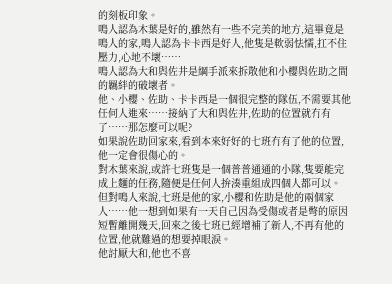的刻板印象。
鳴人認為木葉是好的,雖然有一些不完美的地方,這畢竟是鳴人的家,鳴人認為卡卡西是好人,他隻是軟弱怯懦,扛不住壓力,心地不壞……
鳴人認為大和與佐井是綱手派來拆散他和小櫻與佐助之間的羈絆的破壞者。
他、小櫻、佐助、卡卡西是一個很完整的隊伍,不需要其他任何人進來……接納了大和與佐井,佐助的位置就冇有了……那怎麼可以呢?
如果說佐助回家來,看到本來好好的七班冇有了他的位置,他一定會很傷心的。
對木葉來說,或許七班隻是一個普普通通的小隊,隻要能完成上麵的任務,隨便是任何人拚湊重組成四個人都可以。
但對鳴人來說,七班是他的家,小櫻和佐助是他的兩個家人……他一想到如果有一天自己因為受傷或者是彆的原因短暫離開幾天,回來之後七班已經增補了新人,不再有他的位置,他就難過的想要掉眼淚。
他討厭大和,他也不喜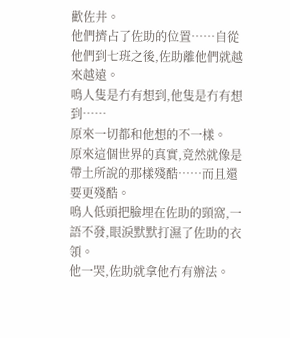歡佐井。
他們擠占了佐助的位置……自從他們到七班之後,佐助離他們就越來越遠。
鳴人隻是冇有想到,他隻是冇有想到……
原來一切都和他想的不一樣。
原來這個世界的真實,竟然就像是帶土所說的那樣殘酷……而且還要更殘酷。
鳴人低頭把臉埋在佐助的頸窩,一語不發,眼淚默默打濕了佐助的衣領。
他一哭,佐助就拿他冇有辦法。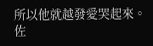所以他就越發愛哭起來。
佐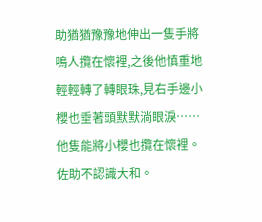助猶猶豫豫地伸出一隻手將鳴人攬在懷裡,之後他慎重地輕輕轉了轉眼珠,見右手邊小櫻也垂著頭默默淌眼淚……他隻能將小櫻也攬在懷裡。
佐助不認識大和。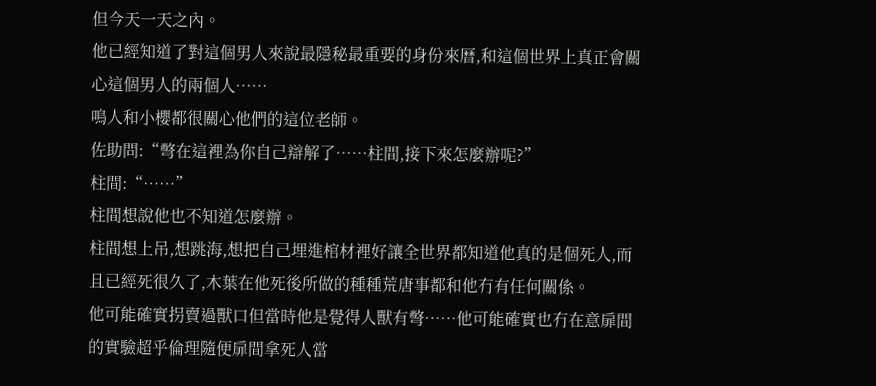但今天一天之內。
他已經知道了對這個男人來說最隱秘最重要的身份來曆,和這個世界上真正會關心這個男人的兩個人……
鳴人和小櫻都很關心他們的這位老師。
佐助問:“彆在這裡為你自己辯解了……柱間,接下來怎麼辦呢?”
柱間:“……”
柱間想說他也不知道怎麼辦。
柱間想上吊,想跳海,想把自己埋進棺材裡好讓全世界都知道他真的是個死人,而且已經死很久了,木葉在他死後所做的種種荒唐事都和他冇有任何關係。
他可能確實拐賣過獸口但當時他是覺得人獸有彆……他可能確實也冇在意扉間的實驗超乎倫理隨便扉間拿死人當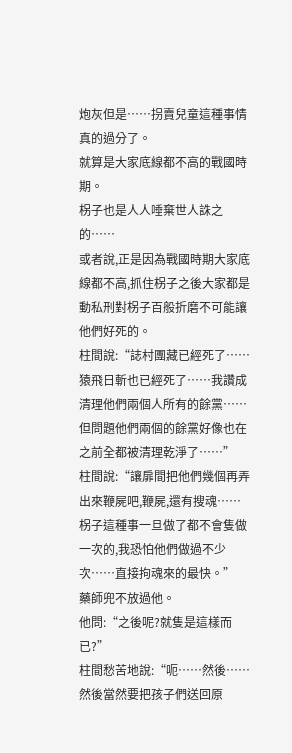炮灰但是……拐賣兒童這種事情真的過分了。
就算是大家底線都不高的戰國時期。
柺子也是人人唾棄世人誅之的……
或者說,正是因為戰國時期大家底線都不高,抓住柺子之後大家都是動私刑對柺子百般折磨不可能讓他們好死的。
柱間說:“誌村團藏已經死了……猿飛日斬也已經死了……我讚成清理他們兩個人所有的餘黨……但問題他們兩個的餘黨好像也在之前全都被清理乾淨了……”
柱間說:“讓扉間把他們幾個再弄出來鞭屍吧,鞭屍,還有搜魂……柺子這種事一旦做了都不會隻做一次的,我恐怕他們做過不少次……直接拘魂來的最快。”
藥師兜不放過他。
他問:“之後呢?就隻是這樣而已?”
柱間愁苦地說:“呃……然後……然後當然要把孩子們送回原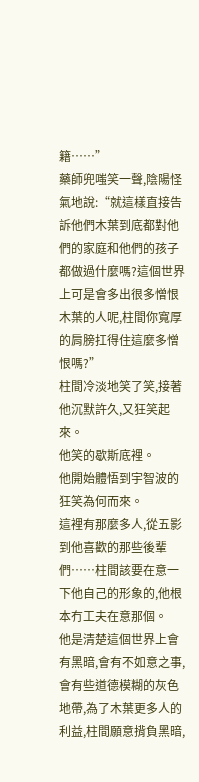籍……”
藥師兜嗤笑一聲,陰陽怪氣地說:“就這樣直接告訴他們木葉到底都對他們的家庭和他們的孩子都做過什麼嗎?這個世界上可是會多出很多憎恨木葉的人呢,柱間你寬厚的肩膀扛得住這麼多憎恨嗎?”
柱間冷淡地笑了笑,接著他沉默許久,又狂笑起來。
他笑的歇斯底裡。
他開始體悟到宇智波的狂笑為何而來。
這裡有那麼多人,從五影到他喜歡的那些後輩們……柱間該要在意一下他自己的形象的,他根本冇工夫在意那個。
他是清楚這個世界上會有黑暗,會有不如意之事,會有些道德模糊的灰色地帶,為了木葉更多人的利益,柱間願意揹負黑暗,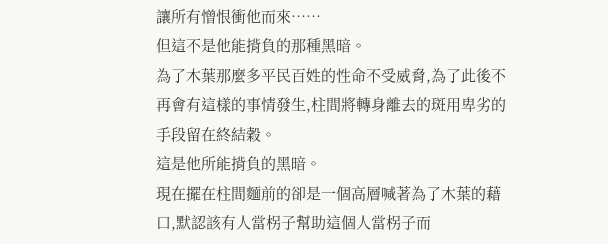讓所有憎恨衝他而來……
但這不是他能揹負的那種黑暗。
為了木葉那麼多平民百姓的性命不受威脅,為了此後不再會有這樣的事情發生,柱間將轉身離去的斑用卑劣的手段留在終結穀。
這是他所能揹負的黑暗。
現在擺在柱間麵前的卻是一個高層喊著為了木葉的藉口,默認該有人當柺子幫助這個人當柺子而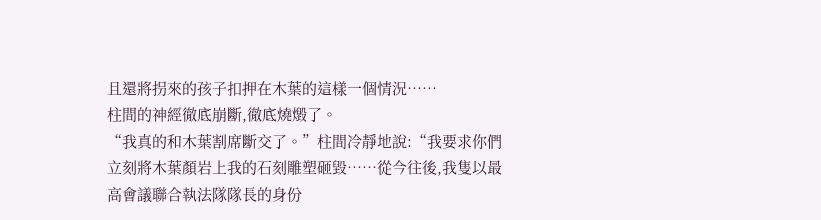且還將拐來的孩子扣押在木葉的這樣一個情況……
柱間的神經徹底崩斷,徹底燒燬了。
“我真的和木葉割席斷交了。”柱間冷靜地說:“我要求你們立刻將木葉顏岩上我的石刻雕塑砸毀……從今往後,我隻以最高會議聯合執法隊隊長的身份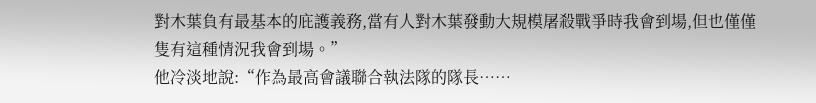對木葉負有最基本的庇護義務,當有人對木葉發動大規模屠殺戰爭時我會到場,但也僅僅隻有這種情況我會到場。”
他冷淡地說:“作為最高會議聯合執法隊的隊長……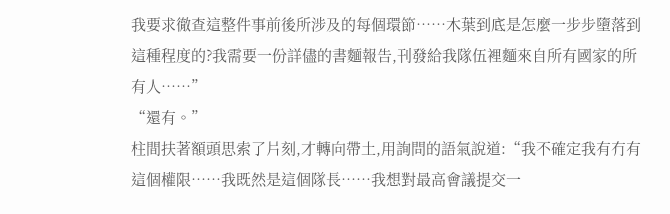我要求徹查這整件事前後所涉及的每個環節……木葉到底是怎麼一步步墮落到這種程度的?我需要一份詳儘的書麵報告,刊發給我隊伍裡麵來自所有國家的所有人……”
“還有。”
柱間扶著額頭思索了片刻,才轉向帶土,用詢問的語氣說道:“我不確定我有冇有這個權限……我既然是這個隊長……我想對最高會議提交一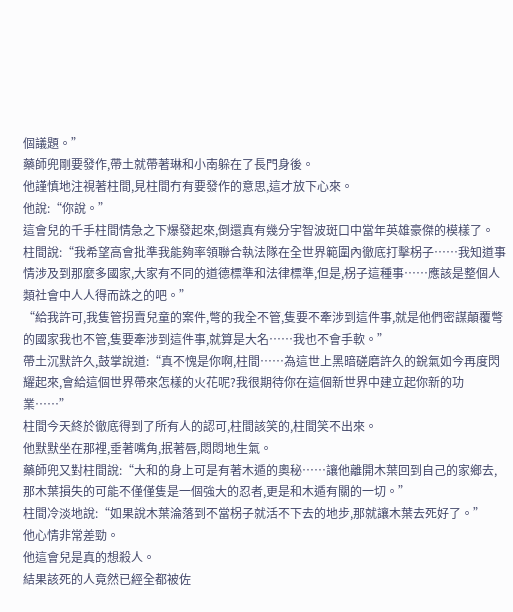個議題。”
藥師兜剛要發作,帶土就帶著琳和小南躲在了長門身後。
他謹慎地注視著柱間,見柱間冇有要發作的意思,這才放下心來。
他說:“你說。”
這會兒的千手柱間情急之下爆發起來,倒還真有幾分宇智波斑口中當年英雄豪傑的模樣了。
柱間說:“我希望高會批準我能夠率領聯合執法隊在全世界範圍內徹底打擊柺子……我知道事情涉及到那麼多國家,大家有不同的道德標準和法律標準,但是,柺子這種事……應該是整個人類社會中人人得而誅之的吧。”
“給我許可,我隻管拐賣兒童的案件,彆的我全不管,隻要不牽涉到這件事,就是他們密謀顛覆彆的國家我也不管,隻要牽涉到這件事,就算是大名……我也不會手軟。”
帶土沉默許久,鼓掌說道:“真不愧是你啊,柱間……為這世上黑暗磋磨許久的銳氣如今再度閃耀起來,會給這個世界帶來怎樣的火花呢?我很期待你在這個新世界中建立起你新的功業……”
柱間今天終於徹底得到了所有人的認可,柱間該笑的,柱間笑不出來。
他默默坐在那裡,垂著嘴角,抿著唇,悶悶地生氣。
藥師兜又對柱間說:“大和的身上可是有著木遁的奧秘……讓他離開木葉回到自己的家鄉去,那木葉損失的可能不僅僅隻是一個強大的忍者,更是和木遁有關的一切。”
柱間冷淡地說:“如果說木葉淪落到不當柺子就活不下去的地步,那就讓木葉去死好了。”
他心情非常差勁。
他這會兒是真的想殺人。
結果該死的人竟然已經全都被佐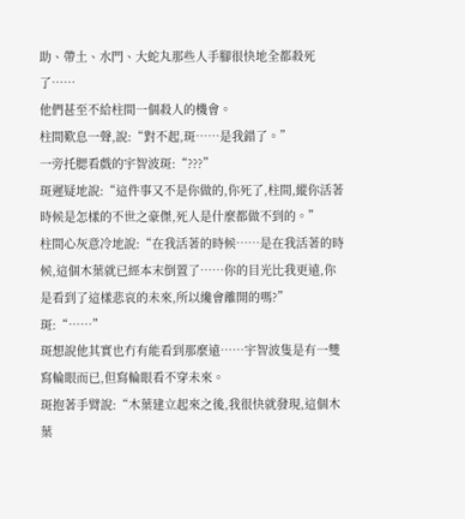助、帶土、水門、大蛇丸那些人手腳很快地全都殺死了……
他們甚至不給柱間一個殺人的機會。
柱間歎息一聲,說:“對不起,斑……是我錯了。”
一旁托腮看戲的宇智波斑:“???”
斑遲疑地說:“這件事又不是你做的,你死了,柱間,縱你活著時候是怎樣的不世之豪傑,死人是什麼都做不到的。”
柱間心灰意冷地說:“在我活著的時候……是在我活著的時候,這個木葉就已經本末倒置了……你的目光比我更遠,你是看到了這樣悲哀的未來,所以纔會離開的嗎?”
斑:“……”
斑想說他其實也冇有能看到那麼遠……宇智波隻是有一雙寫輪眼而已,但寫輪眼看不穿未來。
斑抱著手臂說:“木葉建立起來之後,我很快就發現,這個木葉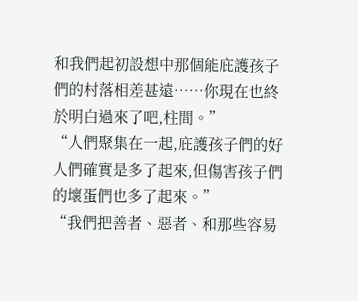和我們起初設想中那個能庇護孩子們的村落相差甚遠……你現在也終於明白過來了吧,柱間。”
“人們聚集在一起,庇護孩子們的好人們確實是多了起來,但傷害孩子們的壞蛋們也多了起來。”
“我們把善者、惡者、和那些容易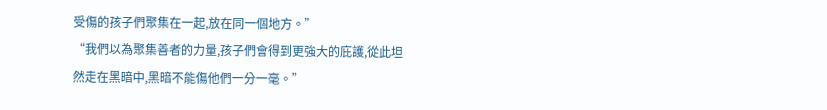受傷的孩子們聚集在一起,放在同一個地方。”
“我們以為聚集善者的力量,孩子們會得到更強大的庇護,從此坦然走在黑暗中,黑暗不能傷他們一分一毫。”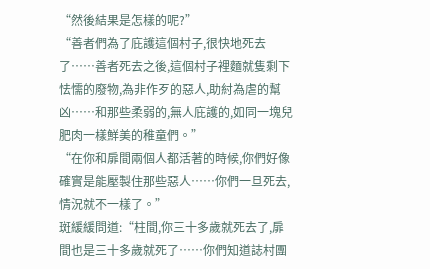“然後結果是怎樣的呢?”
“善者們為了庇護這個村子,很快地死去了……善者死去之後,這個村子裡麵就隻剩下怯懦的廢物,為非作歹的惡人,助紂為虐的幫凶……和那些柔弱的,無人庇護的,如同一塊兒肥肉一樣鮮美的稚童們。”
“在你和扉間兩個人都活著的時候,你們好像確實是能壓製住那些惡人……你們一旦死去,情況就不一樣了。”
斑緩緩問道:“柱間,你三十多歲就死去了,扉間也是三十多歲就死了……你們知道誌村團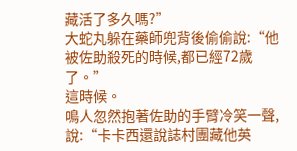藏活了多久嗎?”
大蛇丸躲在藥師兜背後偷偷說:“他被佐助殺死的時候,都已經72歲了。”
這時候。
鳴人忽然抱著佐助的手臂冷笑一聲,說:“卡卡西還說誌村團藏他英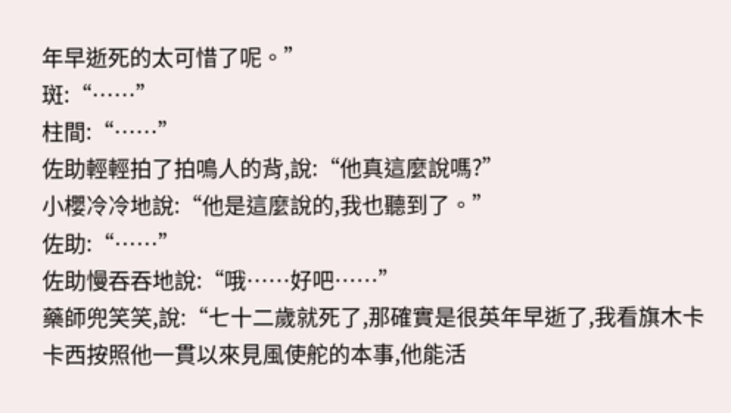年早逝死的太可惜了呢。”
斑:“……”
柱間:“……”
佐助輕輕拍了拍鳴人的背,說:“他真這麼說嗎?”
小櫻冷冷地說:“他是這麼說的,我也聽到了。”
佐助:“……”
佐助慢吞吞地說:“哦……好吧……”
藥師兜笑笑,說:“七十二歲就死了,那確實是很英年早逝了,我看旗木卡卡西按照他一貫以來見風使舵的本事,他能活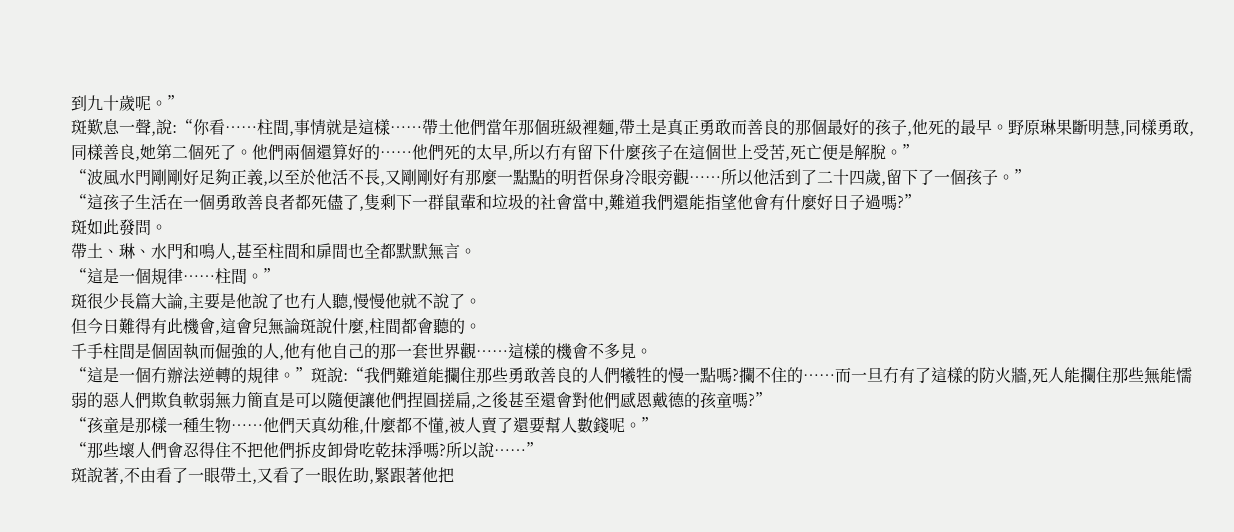到九十歲呢。”
斑歎息一聲,說:“你看……柱間,事情就是這樣……帶土他們當年那個班級裡麵,帶土是真正勇敢而善良的那個最好的孩子,他死的最早。野原琳果斷明慧,同樣勇敢,同樣善良,她第二個死了。他們兩個還算好的……他們死的太早,所以冇有留下什麼孩子在這個世上受苦,死亡便是解脫。”
“波風水門剛剛好足夠正義,以至於他活不長,又剛剛好有那麼一點點的明哲保身冷眼旁觀……所以他活到了二十四歲,留下了一個孩子。”
“這孩子生活在一個勇敢善良者都死儘了,隻剩下一群鼠輩和垃圾的社會當中,難道我們還能指望他會有什麼好日子過嗎?”
斑如此發問。
帶土、琳、水門和鳴人,甚至柱間和扉間也全都默默無言。
“這是一個規律……柱間。”
斑很少長篇大論,主要是他說了也冇人聽,慢慢他就不說了。
但今日難得有此機會,這會兒無論斑說什麼,柱間都會聽的。
千手柱間是個固執而倔強的人,他有他自己的那一套世界觀……這樣的機會不多見。
“這是一個冇辦法逆轉的規律。”斑說:“我們難道能攔住那些勇敢善良的人們犧牲的慢一點嗎?攔不住的……而一旦冇有了這樣的防火牆,死人能攔住那些無能懦弱的惡人們欺負軟弱無力簡直是可以隨便讓他們捏圓搓扁,之後甚至還會對他們感恩戴德的孩童嗎?”
“孩童是那樣一種生物……他們天真幼稚,什麼都不懂,被人賣了還要幫人數錢呢。”
“那些壞人們會忍得住不把他們拆皮卸骨吃乾抹淨嗎?所以說……”
斑說著,不由看了一眼帶土,又看了一眼佐助,緊跟著他把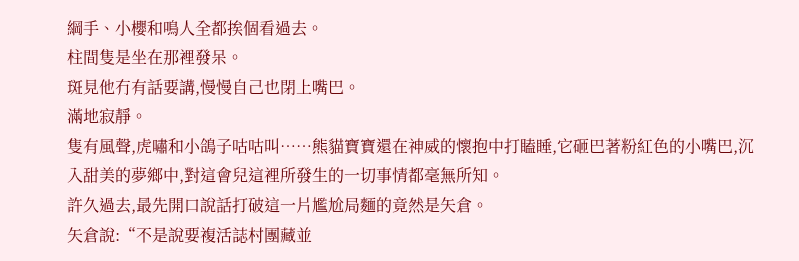綱手、小櫻和鳴人全都挨個看過去。
柱間隻是坐在那裡發呆。
斑見他冇有話要講,慢慢自己也閉上嘴巴。
滿地寂靜。
隻有風聲,虎嘯和小鴿子咕咕叫……熊貓寶寶還在神威的懷抱中打瞌睡,它砸巴著粉紅色的小嘴巴,沉入甜美的夢鄉中,對這會兒這裡所發生的一切事情都毫無所知。
許久過去,最先開口說話打破這一片尷尬局麵的竟然是矢倉。
矢倉說:“不是說要複活誌村團藏並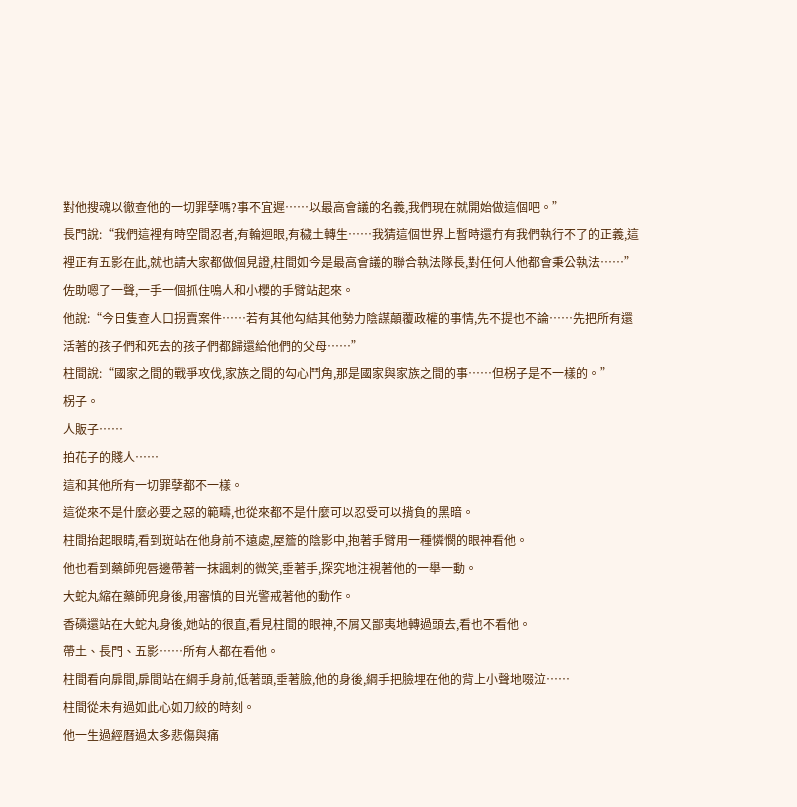對他搜魂以徹查他的一切罪孽嗎?事不宜遲……以最高會議的名義,我們現在就開始做這個吧。”
長門說:“我們這裡有時空間忍者,有輪迴眼,有穢土轉生……我猜這個世界上暫時還冇有我們執行不了的正義,這裡正有五影在此,就也請大家都做個見證,柱間如今是最高會議的聯合執法隊長,對任何人他都會秉公執法……”
佐助嗯了一聲,一手一個抓住鳴人和小櫻的手臂站起來。
他說:“今日隻查人口拐賣案件……若有其他勾結其他勢力陰謀顛覆政權的事情,先不提也不論……先把所有還活著的孩子們和死去的孩子們都歸還給他們的父母……”
柱間說:“國家之間的戰爭攻伐,家族之間的勾心鬥角,那是國家與家族之間的事……但柺子是不一樣的。”
柺子。
人販子……
拍花子的賤人……
這和其他所有一切罪孽都不一樣。
這從來不是什麼必要之惡的範疇,也從來都不是什麼可以忍受可以揹負的黑暗。
柱間抬起眼睛,看到斑站在他身前不遠處,屋簷的陰影中,抱著手臂用一種憐憫的眼神看他。
他也看到藥師兜唇邊帶著一抹諷刺的微笑,垂著手,探究地注視著他的一舉一動。
大蛇丸縮在藥師兜身後,用審慎的目光警戒著他的動作。
香磷還站在大蛇丸身後,她站的很直,看見柱間的眼神,不屑又鄙夷地轉過頭去,看也不看他。
帶土、長門、五影……所有人都在看他。
柱間看向扉間,扉間站在綱手身前,低著頭,垂著臉,他的身後,綱手把臉埋在他的背上小聲地啜泣……
柱間從未有過如此心如刀絞的時刻。
他一生過經曆過太多悲傷與痛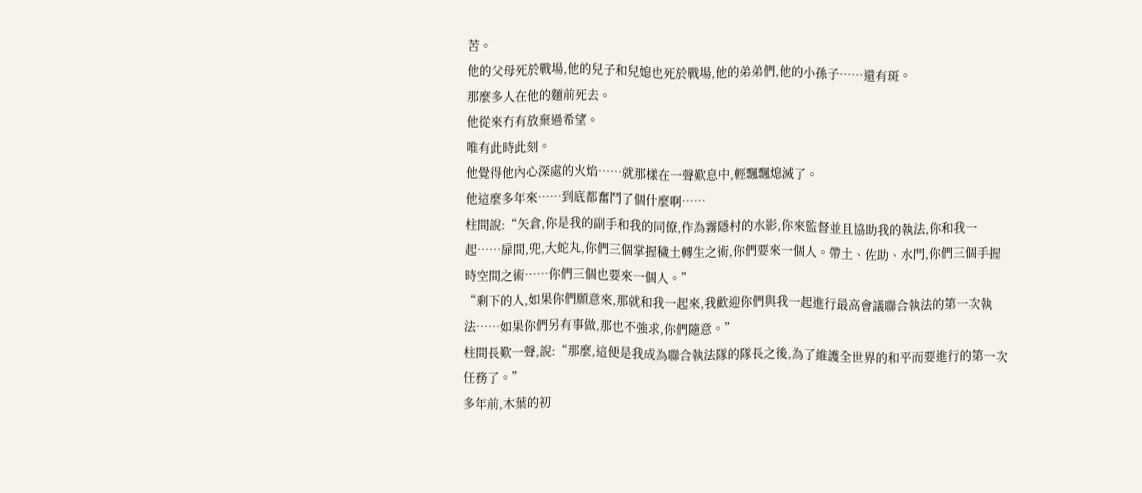苦。
他的父母死於戰場,他的兒子和兒媳也死於戰場,他的弟弟們,他的小孫子……還有斑。
那麼多人在他的麵前死去。
他從來冇有放棄過希望。
唯有此時此刻。
他覺得他內心深處的火焰……就那樣在一聲歎息中,輕飄飄熄滅了。
他這麼多年來……到底都奮鬥了個什麼啊……
柱間說:“矢倉,你是我的副手和我的同僚,作為霧隱村的水影,你來監督並且協助我的執法,你和我一起……扉間,兜,大蛇丸,你們三個掌握穢土轉生之術,你們要來一個人。帶土、佐助、水門,你們三個手握時空間之術……你們三個也要來一個人。”
“剩下的人,如果你們願意來,那就和我一起來,我歡迎你們與我一起進行最高會議聯合執法的第一次執法……如果你們另有事做,那也不強求,你們隨意。”
柱間長歎一聲,說:“那麼,這便是我成為聯合執法隊的隊長之後,為了維護全世界的和平而要進行的第一次任務了。”
多年前,木葉的初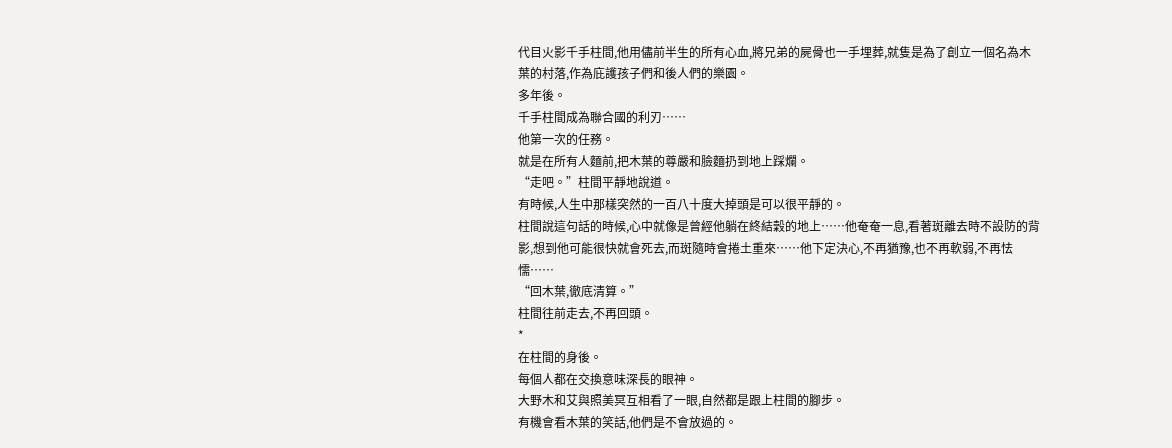代目火影千手柱間,他用儘前半生的所有心血,將兄弟的屍骨也一手埋葬,就隻是為了創立一個名為木葉的村落,作為庇護孩子們和後人們的樂園。
多年後。
千手柱間成為聯合國的利刃……
他第一次的任務。
就是在所有人麵前,把木葉的尊嚴和臉麵扔到地上踩爛。
“走吧。”柱間平靜地說道。
有時候,人生中那樣突然的一百八十度大掉頭是可以很平靜的。
柱間說這句話的時候,心中就像是曾經他躺在終結穀的地上……他奄奄一息,看著斑離去時不設防的背影,想到他可能很快就會死去,而斑隨時會捲土重來……他下定決心,不再猶豫,也不再軟弱,不再怯懦……
“回木葉,徹底清算。”
柱間往前走去,不再回頭。
*
在柱間的身後。
每個人都在交換意味深長的眼神。
大野木和艾與照美冥互相看了一眼,自然都是跟上柱間的腳步。
有機會看木葉的笑話,他們是不會放過的。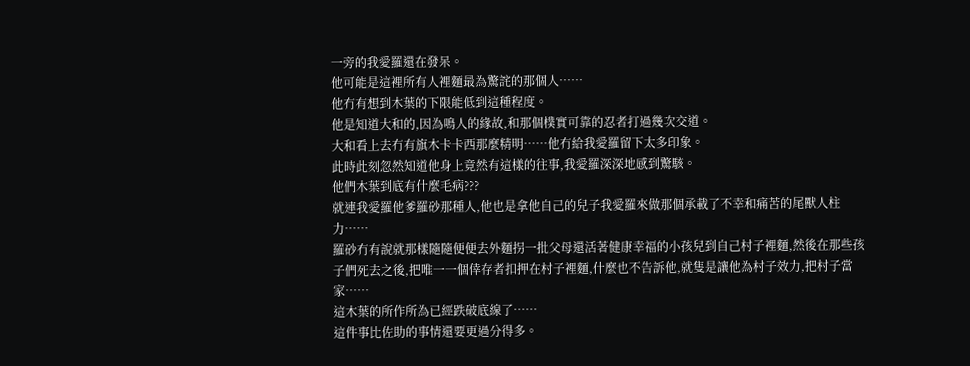一旁的我愛羅還在發呆。
他可能是這裡所有人裡麵最為驚詫的那個人……
他冇有想到木葉的下限能低到這種程度。
他是知道大和的,因為鳴人的緣故,和那個樸實可靠的忍者打過幾次交道。
大和看上去冇有旗木卡卡西那麼精明……他冇給我愛羅留下太多印象。
此時此刻忽然知道他身上竟然有這樣的往事,我愛羅深深地感到驚駭。
他們木葉到底有什麼毛病???
就連我愛羅他爹羅砂那種人,他也是拿他自己的兒子我愛羅來做那個承載了不幸和痛苦的尾獸人柱力……
羅砂冇有說就那樣隨隨便便去外麵拐一批父母還活著健康幸福的小孩兒到自己村子裡麵,然後在那些孩子們死去之後,把唯一一個倖存者扣押在村子裡麵,什麼也不告訴他,就隻是讓他為村子效力,把村子當家……
這木葉的所作所為已經跌破底線了……
這件事比佐助的事情還要更過分得多。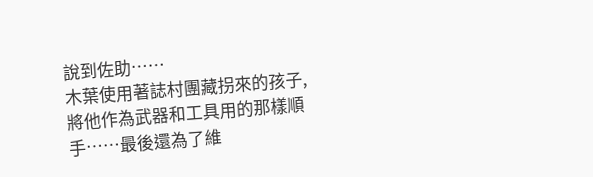說到佐助……
木葉使用著誌村團藏拐來的孩子,將他作為武器和工具用的那樣順手……最後還為了維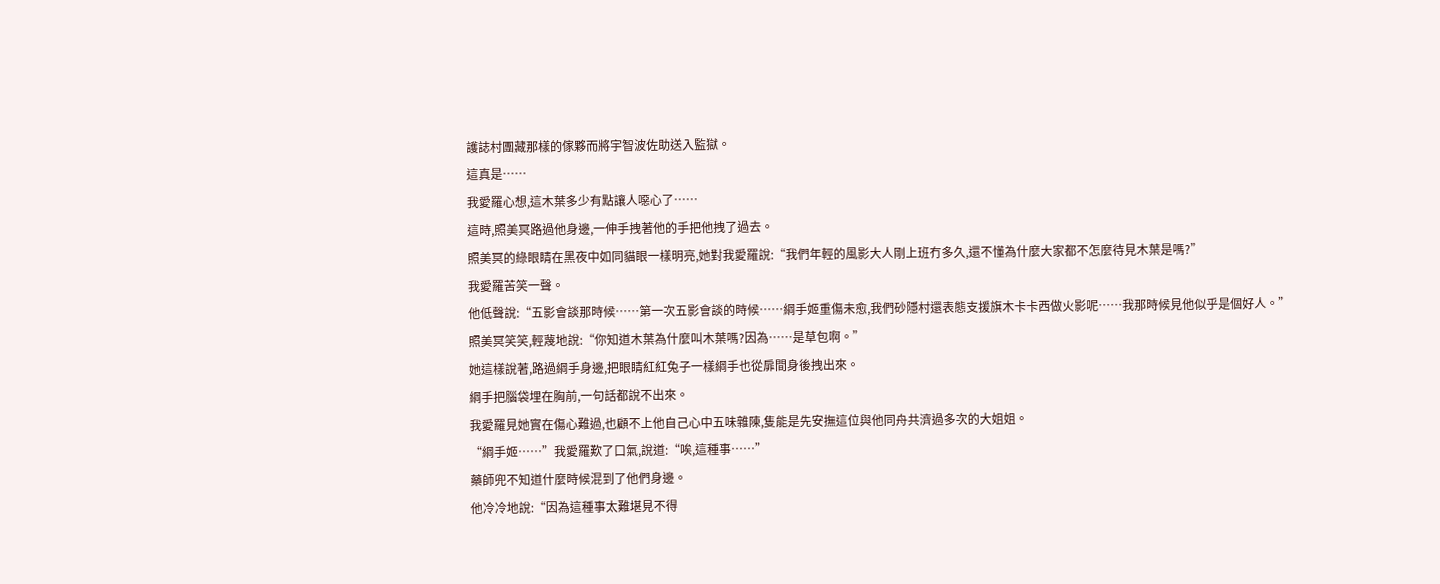護誌村團藏那樣的傢夥而將宇智波佐助送入監獄。
這真是……
我愛羅心想,這木葉多少有點讓人噁心了……
這時,照美冥路過他身邊,一伸手拽著他的手把他拽了過去。
照美冥的綠眼睛在黑夜中如同貓眼一樣明亮,她對我愛羅說:“我們年輕的風影大人剛上班冇多久,還不懂為什麼大家都不怎麼待見木葉是嗎?”
我愛羅苦笑一聲。
他低聲說:“五影會談那時候……第一次五影會談的時候……綱手姬重傷未愈,我們砂隱村還表態支援旗木卡卡西做火影呢……我那時候見他似乎是個好人。”
照美冥笑笑,輕蔑地說:“你知道木葉為什麼叫木葉嗎?因為……是草包啊。”
她這樣說著,路過綱手身邊,把眼睛紅紅兔子一樣綱手也從扉間身後拽出來。
綱手把腦袋埋在胸前,一句話都說不出來。
我愛羅見她實在傷心難過,也顧不上他自己心中五味雜陳,隻能是先安撫這位與他同舟共濟過多次的大姐姐。
“綱手姬……”我愛羅歎了口氣,說道:“唉,這種事……”
藥師兜不知道什麼時候混到了他們身邊。
他冷冷地說:“因為這種事太難堪見不得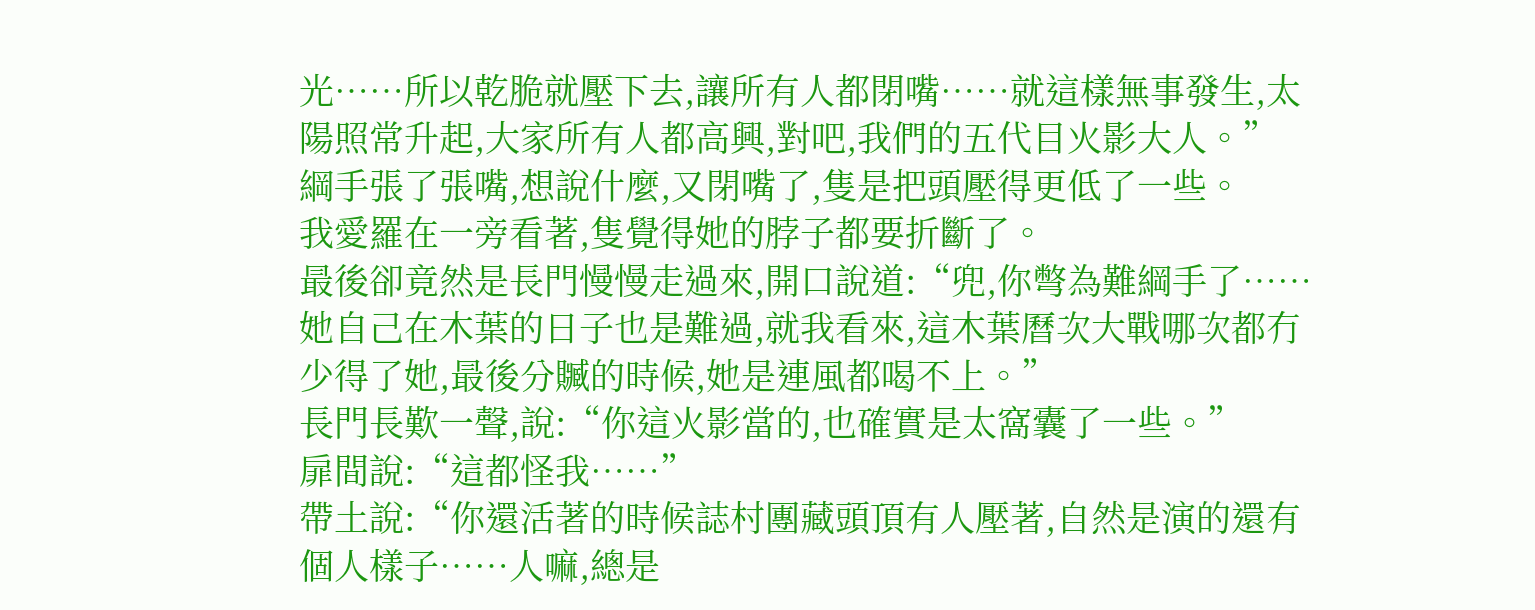光……所以乾脆就壓下去,讓所有人都閉嘴……就這樣無事發生,太陽照常升起,大家所有人都高興,對吧,我們的五代目火影大人。”
綱手張了張嘴,想說什麼,又閉嘴了,隻是把頭壓得更低了一些。
我愛羅在一旁看著,隻覺得她的脖子都要折斷了。
最後卻竟然是長門慢慢走過來,開口說道:“兜,你彆為難綱手了……她自己在木葉的日子也是難過,就我看來,這木葉曆次大戰哪次都冇少得了她,最後分贓的時候,她是連風都喝不上。”
長門長歎一聲,說:“你這火影當的,也確實是太窩囊了一些。”
扉間說:“這都怪我……”
帶土說:“你還活著的時候誌村團藏頭頂有人壓著,自然是演的還有個人樣子……人嘛,總是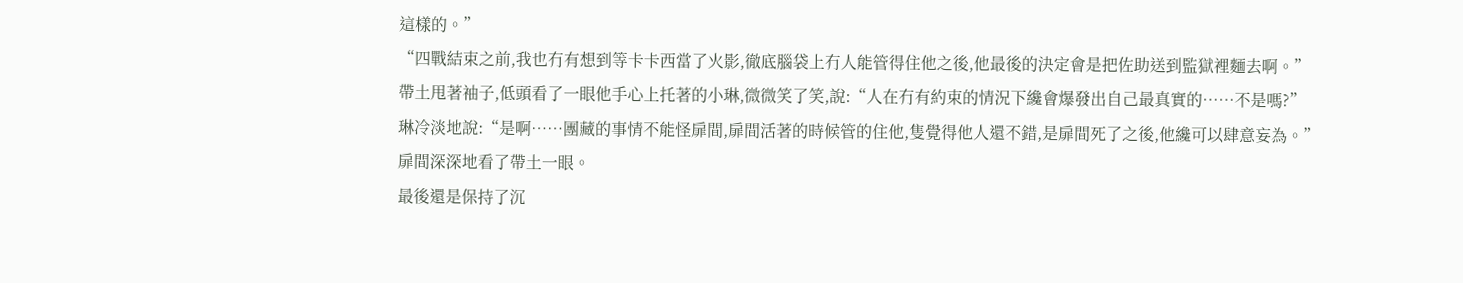這樣的。”
“四戰結束之前,我也冇有想到等卡卡西當了火影,徹底腦袋上冇人能管得住他之後,他最後的決定會是把佐助送到監獄裡麵去啊。”
帶土甩著袖子,低頭看了一眼他手心上托著的小琳,微微笑了笑,說:“人在冇有約束的情況下纔會爆發出自己最真實的……不是嗎?”
琳冷淡地說:“是啊……團藏的事情不能怪扉間,扉間活著的時候管的住他,隻覺得他人還不錯,是扉間死了之後,他纔可以肆意妄為。”
扉間深深地看了帶土一眼。
最後還是保持了沉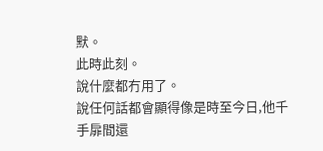默。
此時此刻。
說什麼都冇用了。
說任何話都會顯得像是時至今日,他千手扉間還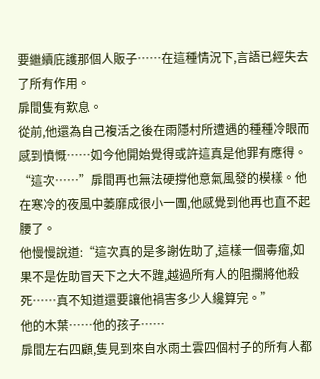要繼續庇護那個人販子……在這種情況下,言語已經失去了所有作用。
扉間隻有歎息。
從前,他還為自己複活之後在雨隱村所遭遇的種種冷眼而感到憤慨……如今他開始覺得或許這真是他罪有應得。
“這次……”扉間再也無法硬撐他意氣風發的模樣。他在寒冷的夜風中萎靡成很小一團,他感覺到他再也直不起腰了。
他慢慢說道:“這次真的是多謝佐助了,這樣一個毒瘤,如果不是佐助冒天下之大不韙,越過所有人的阻攔將他殺死……真不知道還要讓他禍害多少人纔算完。”
他的木葉……他的孩子……
扉間左右四顧,隻見到來自水雨土雲四個村子的所有人都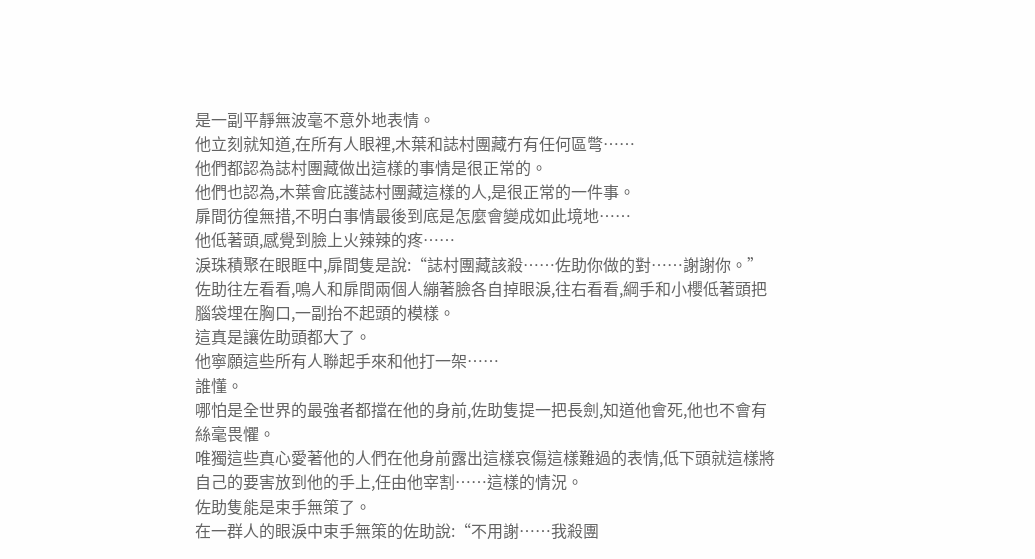是一副平靜無波毫不意外地表情。
他立刻就知道,在所有人眼裡,木葉和誌村團藏冇有任何區彆……
他們都認為誌村團藏做出這樣的事情是很正常的。
他們也認為,木葉會庇護誌村團藏這樣的人,是很正常的一件事。
扉間彷徨無措,不明白事情最後到底是怎麼會變成如此境地……
他低著頭,感覺到臉上火辣辣的疼……
淚珠積聚在眼眶中,扉間隻是說:“誌村團藏該殺……佐助你做的對……謝謝你。”
佐助往左看看,鳴人和扉間兩個人繃著臉各自掉眼淚,往右看看,綱手和小櫻低著頭把腦袋埋在胸口,一副抬不起頭的模樣。
這真是讓佐助頭都大了。
他寧願這些所有人聯起手來和他打一架……
誰懂。
哪怕是全世界的最強者都擋在他的身前,佐助隻提一把長劍,知道他會死,他也不會有絲毫畏懼。
唯獨這些真心愛著他的人們在他身前露出這樣哀傷這樣難過的表情,低下頭就這樣將自己的要害放到他的手上,任由他宰割……這樣的情況。
佐助隻能是束手無策了。
在一群人的眼淚中束手無策的佐助說:“不用謝……我殺團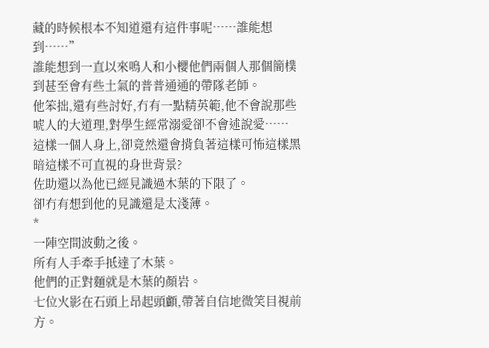藏的時候根本不知道還有這件事呢……誰能想到……”
誰能想到一直以來鳴人和小櫻他們兩個人那個簡樸到甚至會有些土氣的普普通通的帶隊老師。
他笨拙,還有些討好,冇有一點精英範,他不會說那些唬人的大道理,對學生經常溺愛卻不會述說愛……
這樣一個人身上,卻竟然還會揹負著這樣可怖這樣黑暗這樣不可直視的身世背景?
佐助還以為他已經見識過木葉的下限了。
卻冇有想到他的見識還是太淺薄。
*
一陣空間波動之後。
所有人手牽手抵達了木葉。
他們的正對麵就是木葉的顏岩。
七位火影在石頭上昂起頭顱,帶著自信地微笑目視前方。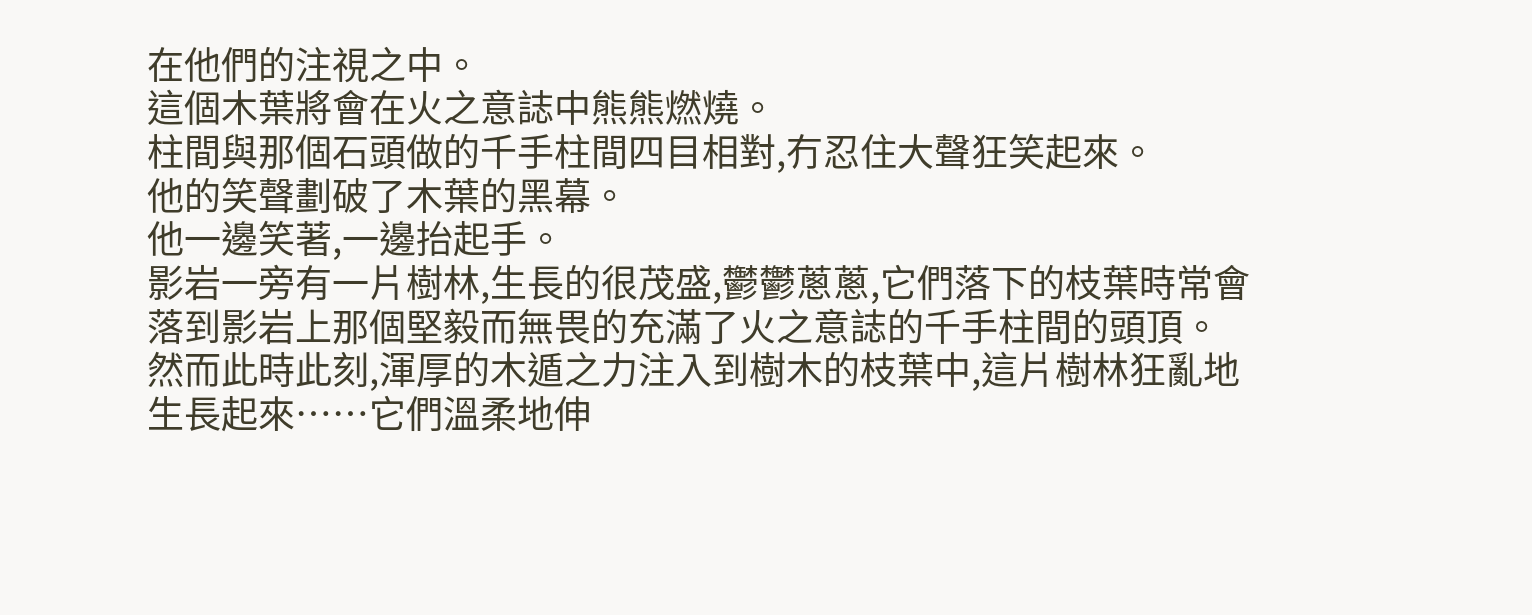在他們的注視之中。
這個木葉將會在火之意誌中熊熊燃燒。
柱間與那個石頭做的千手柱間四目相對,冇忍住大聲狂笑起來。
他的笑聲劃破了木葉的黑幕。
他一邊笑著,一邊抬起手。
影岩一旁有一片樹林,生長的很茂盛,鬱鬱蔥蔥,它們落下的枝葉時常會落到影岩上那個堅毅而無畏的充滿了火之意誌的千手柱間的頭頂。
然而此時此刻,渾厚的木遁之力注入到樹木的枝葉中,這片樹林狂亂地生長起來……它們溫柔地伸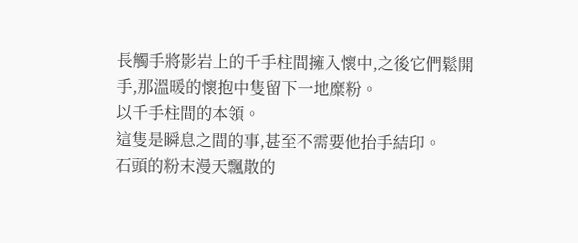長觸手將影岩上的千手柱間擁入懷中,之後它們鬆開手,那溫暖的懷抱中隻留下一地糜粉。
以千手柱間的本領。
這隻是瞬息之間的事,甚至不需要他抬手結印。
石頭的粉末漫天飄散的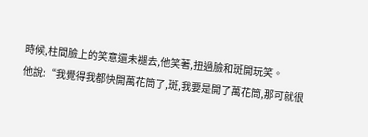時候,柱間臉上的笑意還未褪去,他笑著,扭過臉和斑開玩笑。
他說:“我覺得我都快開萬花筒了,斑,我要是開了萬花筒,那可就很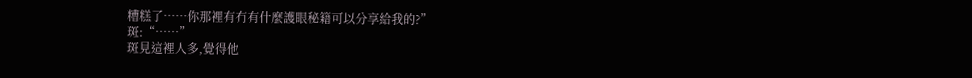糟糕了……你那裡有冇有什麼護眼秘籍可以分享給我的?”
斑:“……”
斑見這裡人多,覺得他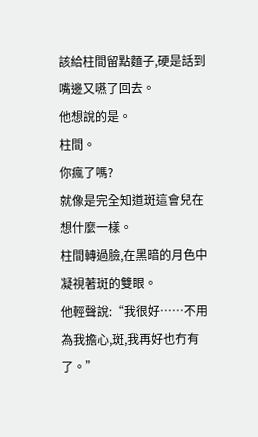該給柱間留點麵子,硬是話到嘴邊又嚥了回去。
他想說的是。
柱間。
你瘋了嗎?
就像是完全知道斑這會兒在想什麼一樣。
柱間轉過臉,在黑暗的月色中凝視著斑的雙眼。
他輕聲說:“我很好……不用為我擔心,斑,我再好也冇有了。”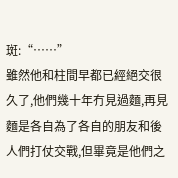斑:“……”
雖然他和柱間早都已經絕交很久了,他們幾十年冇見過麵,再見麵是各自為了各自的朋友和後人們打仗交戰,但畢竟是他們之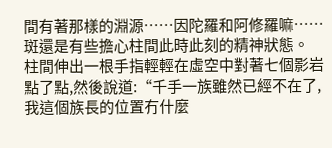間有著那樣的淵源……因陀羅和阿修羅嘛……
斑還是有些擔心柱間此時此刻的精神狀態。
柱間伸出一根手指輕輕在虛空中對著七個影岩點了點,然後說道:“千手一族雖然已經不在了,我這個族長的位置冇什麼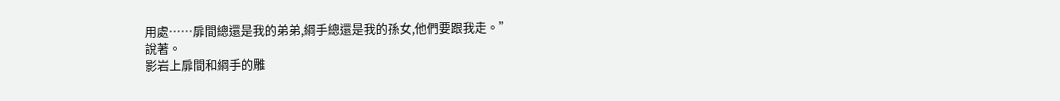用處……扉間總還是我的弟弟,綱手總還是我的孫女,他們要跟我走。”
說著。
影岩上扉間和綱手的雕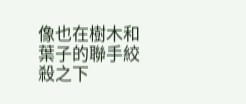像也在樹木和葉子的聯手絞殺之下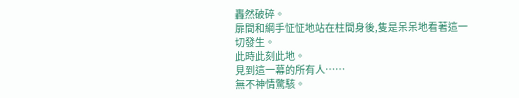轟然破碎。
扉間和綱手怔怔地站在柱間身後,隻是呆呆地看著這一切發生。
此時此刻此地。
見到這一幕的所有人……
無不神情驚駭。